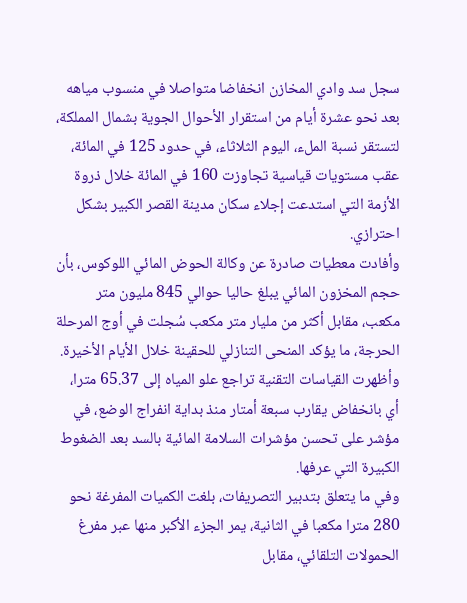سجل سد وادي المخازن انخفاضا متواصلا في منسوب مياهه بعد نحو عشرة أيام من استقرار الأحوال الجوية بشمال المملكة، لتستقر نسبة الملء، اليوم الثلاثاء، في حدود 125 في المائة، عقب مستويات قياسية تجاوزت 160 في المائة خلال ذروة الأزمة التي استدعت إجلاء سكان مدينة القصر الكبير بشكل احترازي.
وأفادت معطيات صادرة عن وكالة الحوض المائي اللوكوس، بأن حجم المخزون المائي يبلغ حاليا حوالي 845 مليون متر مكعب، مقابل أكثر من مليار متر مكعب سُجلت في أوج المرحلة الحرجة، ما يؤكد المنحى التنازلي للحقينة خلال الأيام الأخيرة.
وأظهرت القياسات التقنية تراجع علو المياه إلى 65.37 مترا، أي بانخفاض يقارب سبعة أمتار منذ بداية انفراج الوضع، في مؤشر على تحسن مؤشرات السلامة المائية بالسد بعد الضغوط الكبيرة التي عرفها.
وفي ما يتعلق بتدبير التصريفات، بلغت الكميات المفرغة نحو 280 مترا مكعبا في الثانية، يمر الجزء الأكبر منها عبر مفرغ الحمولات التلقائي، مقابل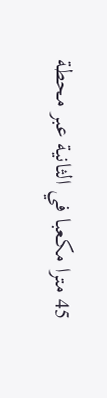45 مترا مكعبا في الثانية عبر محطة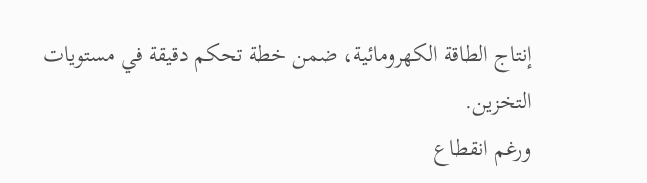إنتاج الطاقة الكهرومائية، ضمن خطة تحكم دقيقة في مستويات التخزين.
ورغم انقطاع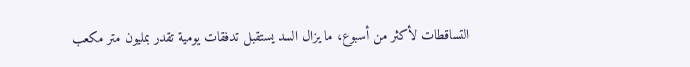التساقطات لأكثر من أسبوع، ما يزال السد يستقبل تدفقات يومية تقدر بمليون متر مكعب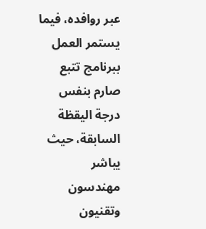عبر روافده، فيما يستمر العمل ببرنامج تتبع صارم بنفس درجة اليقظة السابقة، حيث يباشر مهندسون وتقنيون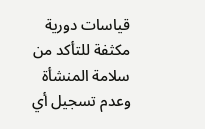قياسات دورية مكثفة للتأكد من سلامة المنشأة وعدم تسجيل أي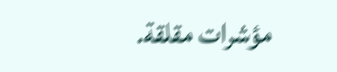مؤشرات مقلقة.